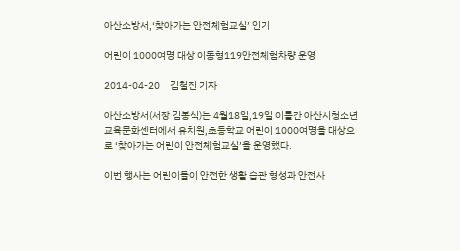아산소방서,‘찾아가는 안전체험교실’ 인기

어린이 1000여명 대상 이동형119안전체험차량 운영

2014-04-20     김철진 기자

아산소방서(서장 김봉식)는 4월18일,19일 이틀간 아산시청소년교육문화센터에서 유치원,초등학교 어린이 1000여명을 대상으로 ‘찾아가는 어린이 안전체험교실’을 운영했다.

이번 행사는 어린이들이 안전한 생활 습관 형성과 안전사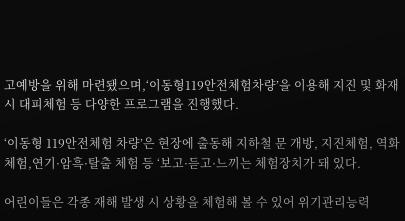고예방을 위해 마련됐으며,‘이동형119안전체험차량’을 이용해 지진 및 화재 시 대피체험 등 다양한 프로그램을 진행했다.

‘이동형 119안전체험 차량’은 현장에 출동해 지하철 문 개방, 지진체험, 역화체험,연기·암흑·탈출 체험 등 ‘보고·듣고·느끼는 체험장치가 돼 있다.

어린이들은 각종 재해 발생 시 상황을 체험해 볼 수 있어 위기관리능력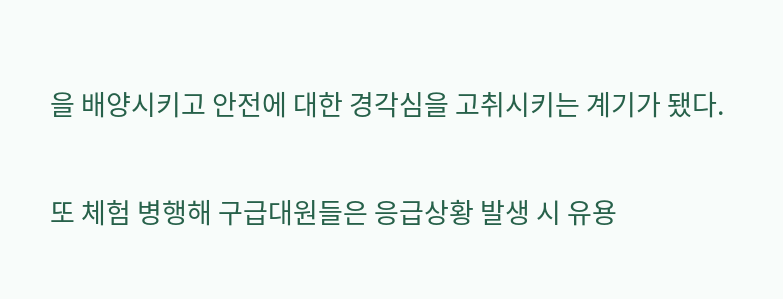을 배양시키고 안전에 대한 경각심을 고취시키는 계기가 됐다.

또 체험 병행해 구급대원들은 응급상황 발생 시 유용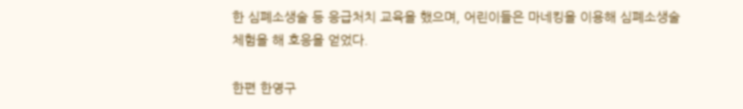한 심폐소생술 등 응급처치 교육을 했으며, 어린이들은 마네킹을 이용해 심폐소생술 체험을 해 호응을 얻었다.

한편 한영구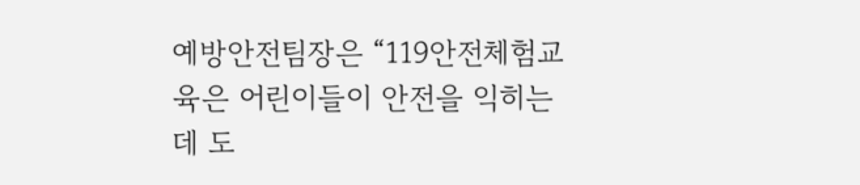예방안전팀장은 “119안전체험교육은 어린이들이 안전을 익히는데 도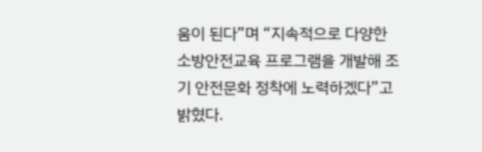움이 된다”며 “지속적으로 다양한 소방안전교육 프로그램을 개발해 조기 안전문화 정착에 노력하겠다”고 밝혔다.